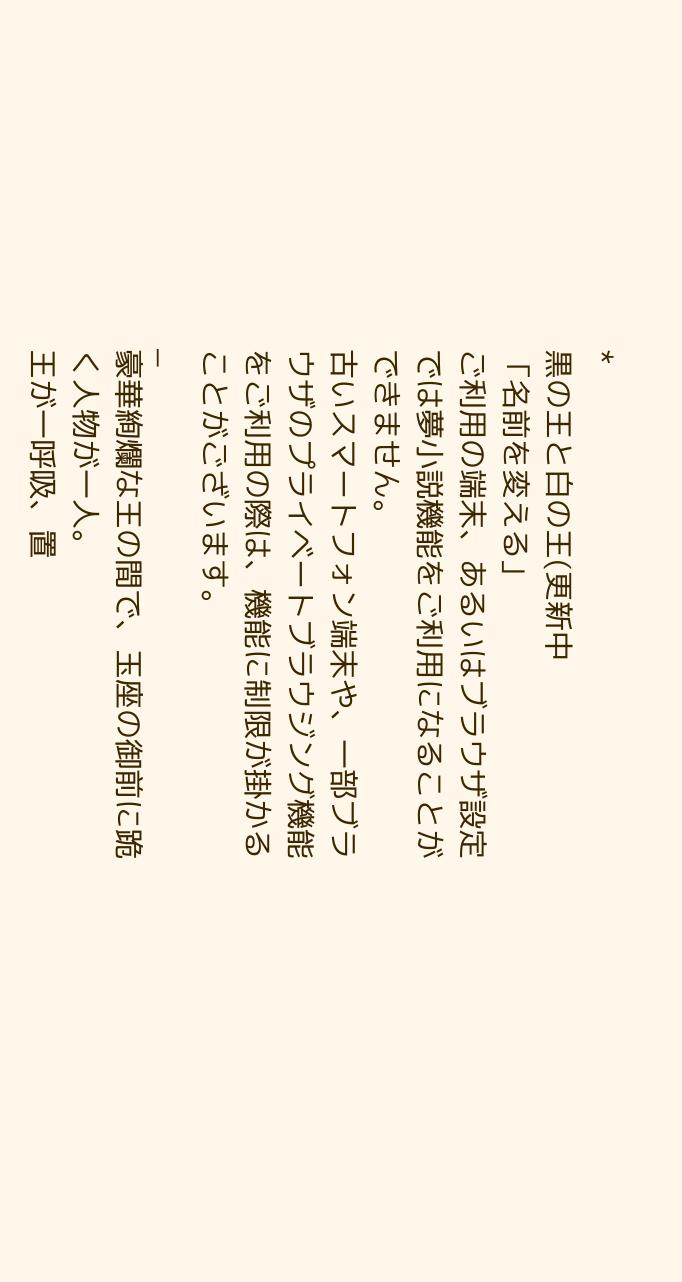*
黒の王と白の王(更新中
「名前を変える」
ご利用の端末、あるいはブラウザ設定では夢小説機能をご利用になることができません。
古いスマートフォン端末や、一部ブラウザのプライベートブラウジング機能をご利用の際は、機能に制限が掛かることがございます。
_
豪華絢爛な王の間で、玉座の御前に跪く人物が一人。
王が一呼吸、置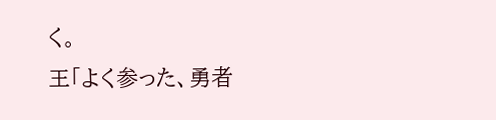く。
王「よく参った、勇者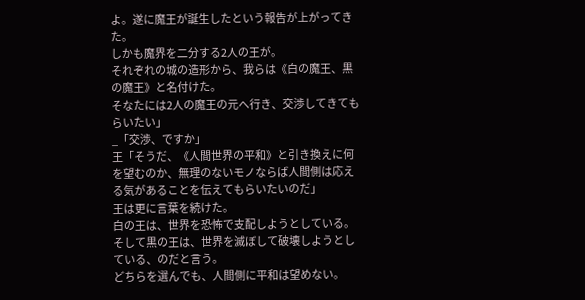よ。遂に魔王が誕生したという報告が上がってきた。
しかも魔界を二分する2人の王が。
それぞれの城の造形から、我らは《白の魔王、黒の魔王》と名付けた。
そなたには2人の魔王の元へ行き、交渉してきてもらいたい」
_「交渉、ですか」
王「そうだ、《人間世界の平和》と引き換えに何を望むのか、無理のないモノならば人間側は応える気があることを伝えてもらいたいのだ」
王は更に言葉を続けた。
白の王は、世界を恐怖で支配しようとしている。
そして黒の王は、世界を滅ぼして破壊しようとしている、のだと言う。
どちらを選んでも、人間側に平和は望めない。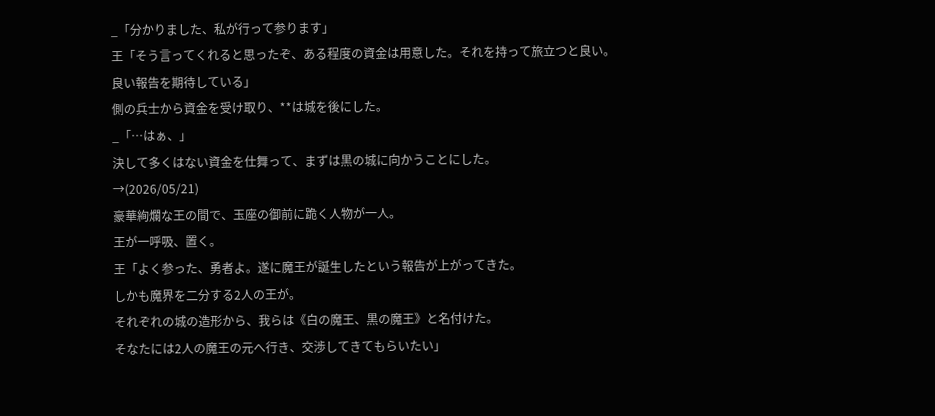_「分かりました、私が行って参ります」
王「そう言ってくれると思ったぞ、ある程度の資金は用意した。それを持って旅立つと良い。
良い報告を期待している」
側の兵士から資金を受け取り、**は城を後にした。
_「…はぁ、」
決して多くはない資金を仕舞って、まずは黒の城に向かうことにした。
→(2026/05/21)
豪華絢爛な王の間で、玉座の御前に跪く人物が一人。
王が一呼吸、置く。
王「よく参った、勇者よ。遂に魔王が誕生したという報告が上がってきた。
しかも魔界を二分する2人の王が。
それぞれの城の造形から、我らは《白の魔王、黒の魔王》と名付けた。
そなたには2人の魔王の元へ行き、交渉してきてもらいたい」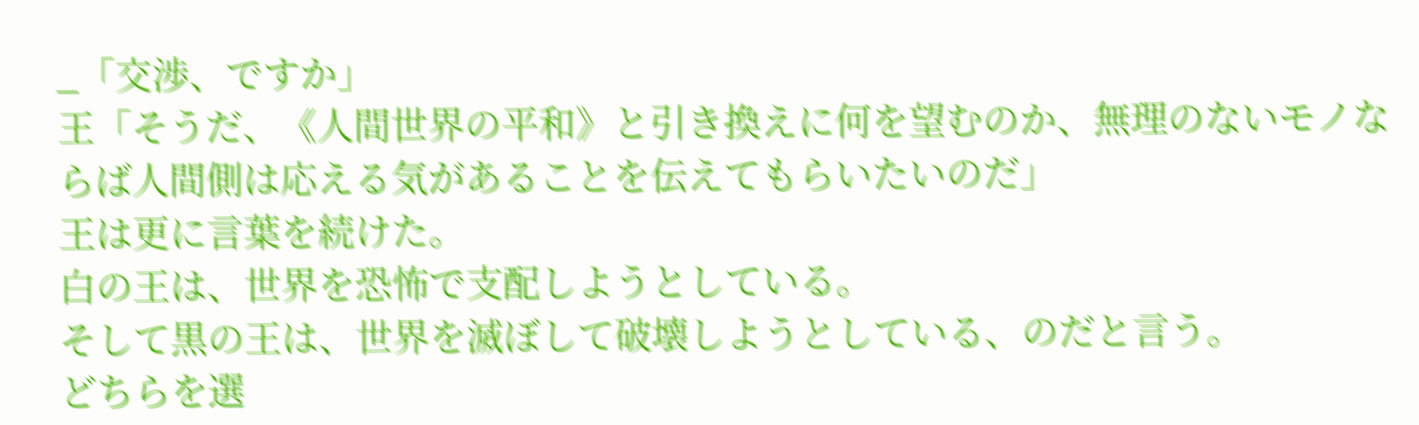_「交渉、ですか」
王「そうだ、《人間世界の平和》と引き換えに何を望むのか、無理のないモノならば人間側は応える気があることを伝えてもらいたいのだ」
王は更に言葉を続けた。
白の王は、世界を恐怖で支配しようとしている。
そして黒の王は、世界を滅ぼして破壊しようとしている、のだと言う。
どちらを選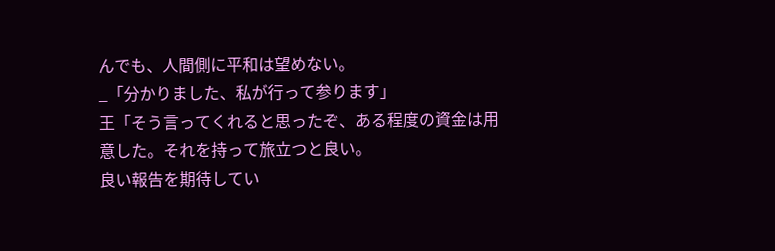んでも、人間側に平和は望めない。
_「分かりました、私が行って参ります」
王「そう言ってくれると思ったぞ、ある程度の資金は用意した。それを持って旅立つと良い。
良い報告を期待してい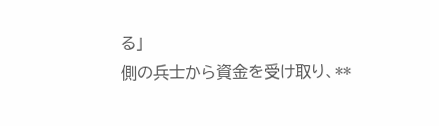る」
側の兵士から資金を受け取り、**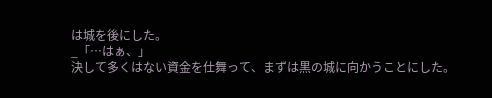は城を後にした。
_「…はぁ、」
決して多くはない資金を仕舞って、まずは黒の城に向かうことにした。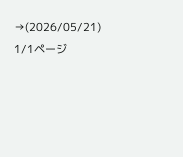→(2026/05/21)
1/1ページ